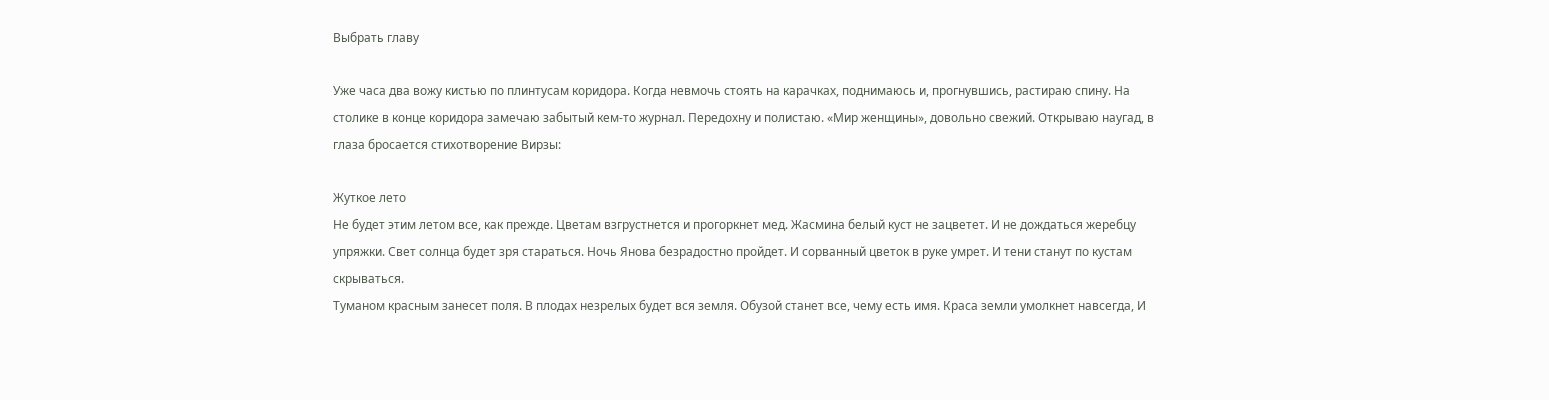Выбрать главу

Уже часа два вожу кистью по плинтусам коридора. Когда невмочь стоять на карачках, поднимаюсь и, прогнувшись, растираю спину. На столике в конце коридора замечаю забытый кем-то журнал. Передохну и полистаю. «Мир женщины», довольно свежий. Открываю наугад, в глаза бросается стихотворение Вирзы:

Жуткое лето
Не будет этим летом все, как прежде. Цветам взгрустнется и прогоркнет мед. Жасмина белый куст не зацветет. И не дождаться жеребцу упряжки. Свет солнца будет зря стараться. Ночь Янова безрадостно пройдет. И сорванный цветок в руке умрет. И тени станут по кустам скрываться.
Туманом красным занесет поля. В плодах незрелых будет вся земля. Обузой станет все, чему есть имя. Краса земли умолкнет навсегда, И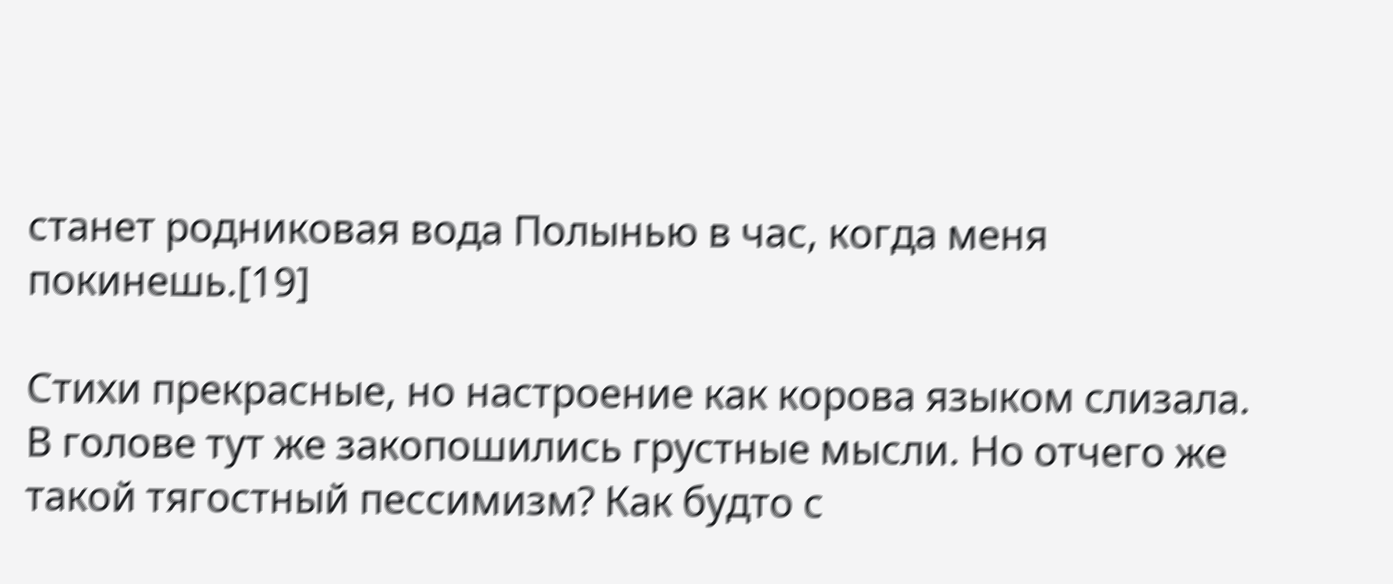станет родниковая вода Полынью в час, когда меня покинешь.[19]

Стихи прекрасные, но настроение как корова языком слизала. В голове тут же закопошились грустные мысли. Но отчего же такой тягостный пессимизм? Как будто с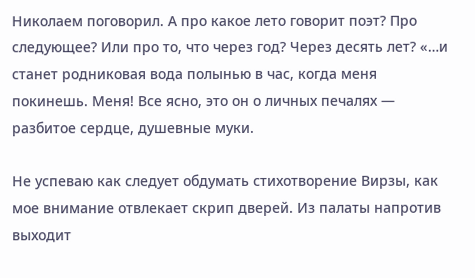Николаем поговорил. А про какое лето говорит поэт? Про следующее? Или про то, что через год? Через десять лет? «…и станет родниковая вода полынью в час, когда меня покинешь. Меня! Все ясно, это он о личных печалях — разбитое сердце, душевные муки.

Не успеваю как следует обдумать стихотворение Вирзы, как мое внимание отвлекает скрип дверей. Из палаты напротив выходит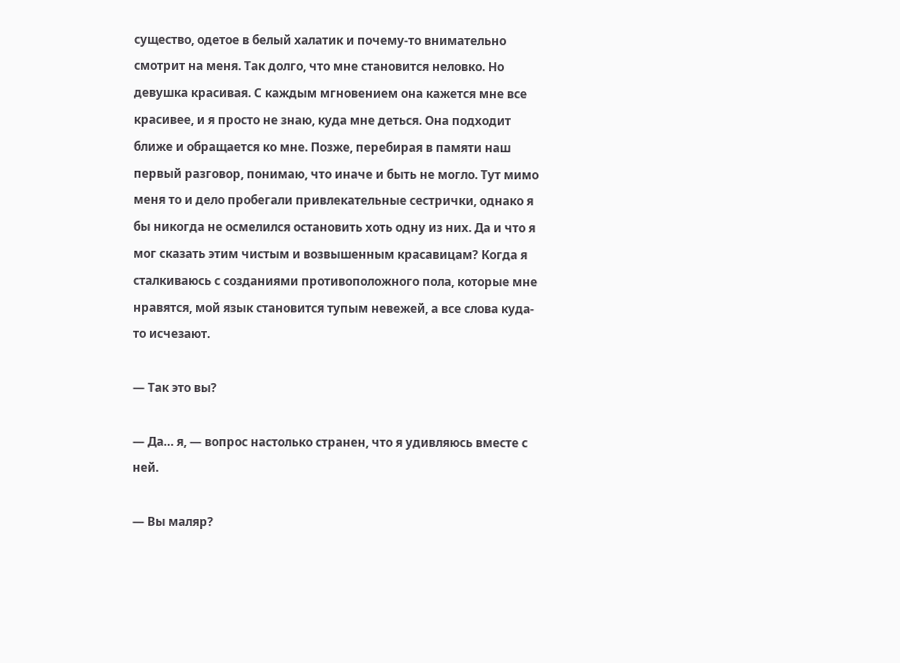существо, одетое в белый халатик и почему-то внимательно смотрит на меня. Так долго, что мне становится неловко. Но девушка красивая. С каждым мгновением она кажется мне все красивее, и я просто не знаю, куда мне деться. Она подходит ближе и обращается ко мне. Позже, перебирая в памяти наш первый разговор, понимаю, что иначе и быть не могло. Тут мимо меня то и дело пробегали привлекательные сестрички, однако я бы никогда не осмелился остановить хоть одну из них. Да и что я мог сказать этим чистым и возвышенным красавицам? Когда я сталкиваюсь с созданиями противоположного пола, которые мне нравятся, мой язык становится тупым невежей, а все слова куда-то исчезают.

— Так это вы?

— Да… я, — вопрос настолько странен, что я удивляюсь вместе с ней.

— Вы маляр?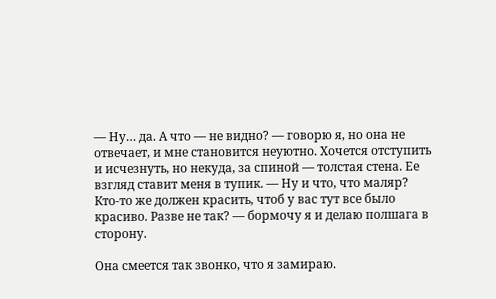— Ну… да. А что — не видно? — говорю я, но она не отвечает, и мне становится неуютно. Хочется отступить и исчезнуть, но некуда, за спиной — толстая стена. Ее взгляд ставит меня в тупик. — Ну и что, что маляр? Кто-то же должен красить, чтоб у вас тут все было красиво. Разве не так? — бормочу я и делаю полшага в сторону.

Она смеется так звонко, что я замираю.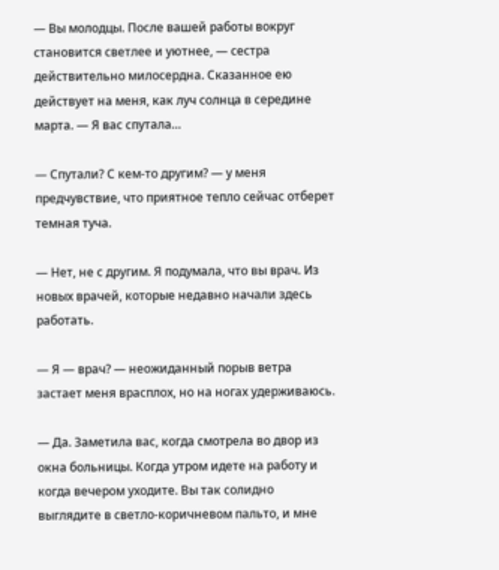— Вы молодцы. После вашей работы вокруг становится светлее и уютнее, — сестра действительно милосердна. Сказанное ею действует на меня, как луч солнца в середине марта. — Я вас спутала…

— Спутали? С кем-то другим? — у меня предчувствие, что приятное тепло сейчас отберет темная туча.

— Нет, не с другим. Я подумала, что вы врач. Из новых врачей, которые недавно начали здесь работать.

— Я — врач? — неожиданный порыв ветра застает меня врасплох, но на ногах удерживаюсь.

— Да. Заметила вас, когда смотрела во двор из окна больницы. Когда утром идете на работу и когда вечером уходите. Вы так солидно выглядите в светло-коричневом пальто, и мне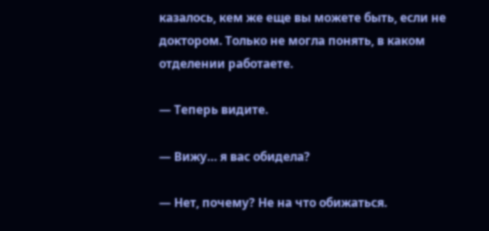казалось, кем же еще вы можете быть, если не доктором. Только не могла понять, в каком отделении работаете.

— Теперь видите.

— Вижу… я вас обидела?

— Нет, почему? Не на что обижаться.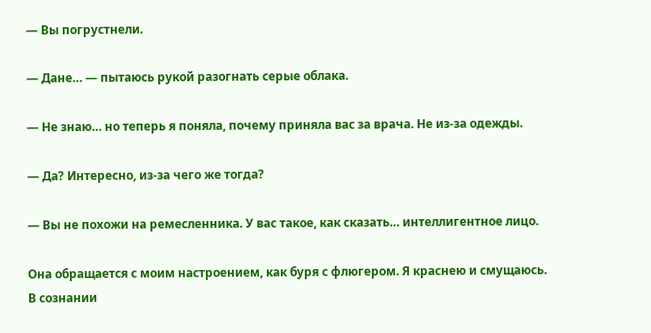— Вы погрустнели.

— Дане… — пытаюсь рукой разогнать серые облака.

— Не знаю… но теперь я поняла, почему приняла вас за врача. Не из-за одежды.

— Да? Интересно, из-за чего же тогда?

— Вы не похожи на ремесленника. У вас такое, как сказать… интеллигентное лицо.

Она обращается с моим настроением, как буря с флюгером. Я краснею и смущаюсь. В сознании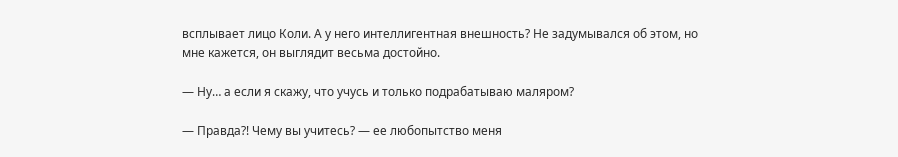всплывает лицо Коли. А у него интеллигентная внешность? Не задумывался об этом, но мне кажется, он выглядит весьма достойно.

— Ну… а если я скажу, что учусь и только подрабатываю маляром?

— Правда?! Чему вы учитесь? — ее любопытство меня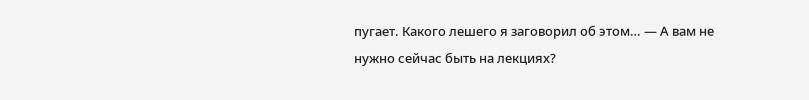пугает. Какого лешего я заговорил об этом… — А вам не нужно сейчас быть на лекциях?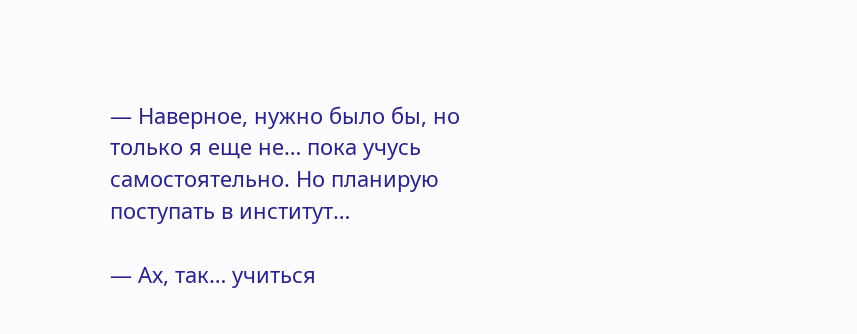— Наверное, нужно было бы, но только я еще не… пока учусь самостоятельно. Но планирую поступать в институт…

— Ах, так… учиться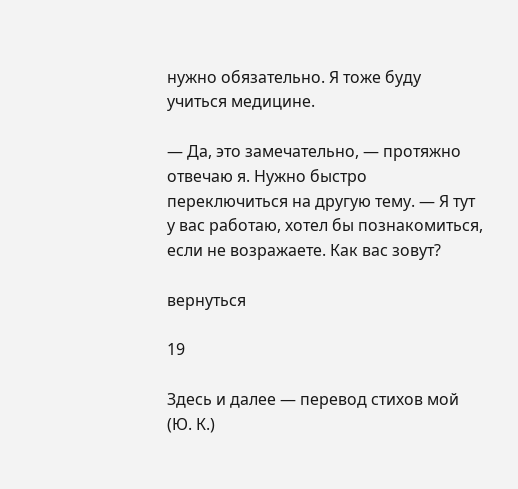нужно обязательно. Я тоже буду учиться медицине.

— Да, это замечательно, — протяжно отвечаю я. Нужно быстро переключиться на другую тему. — Я тут у вас работаю, хотел бы познакомиться, если не возражаете. Как вас зовут?

вернуться

19

Здесь и далее — перевод стихов мой (Ю. К.)